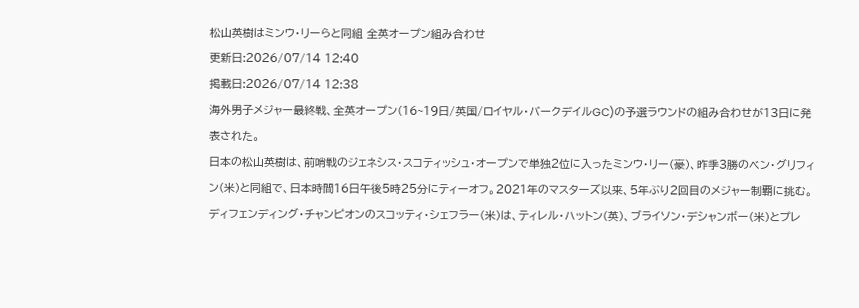松山英樹はミンウ・リーらと同組 全英オープン組み合わせ
更新日:2026/07/14 12:40
掲載日:2026/07/14 12:38
海外男子メジャー最終戦、全英オープン(16~19日/英国/ロイヤル・バークデイルGC)の予選ラウンドの組み合わせが13日に発表された。
日本の松山英樹は、前哨戦のジェネシス・スコティッシュ・オープンで単独2位に入ったミンウ・リー(豪)、昨季3勝のベン・グリフィン(米)と同組で、日本時間16日午後5時25分にティーオフ。2021年のマスターズ以来、5年ぶり2回目のメジャー制覇に挑む。
ディフェンディング・チャンピオンのスコッティ・シェフラー(米)は、ティレル・ハットン(英)、ブライソン・デシャンボー(米)とプレ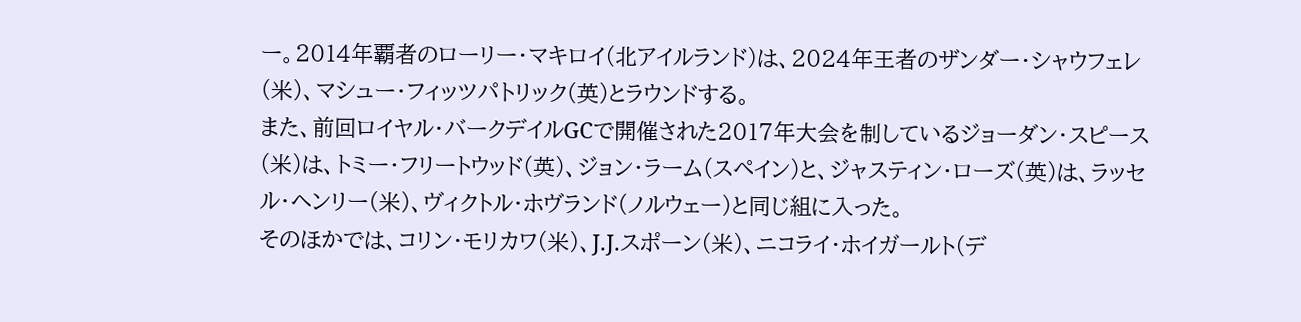ー。2014年覇者のローリー・マキロイ(北アイルランド)は、2024年王者のザンダー・シャウフェレ(米)、マシュー・フィッツパトリック(英)とラウンドする。
また、前回ロイヤル・バークデイルGCで開催された2017年大会を制しているジョーダン・スピース(米)は、トミー・フリートウッド(英)、ジョン・ラーム(スペイン)と、ジャスティン・ローズ(英)は、ラッセル・ヘンリー(米)、ヴィクトル・ホヴランド(ノルウェー)と同じ組に入った。
そのほかでは、コリン・モリカワ(米)、J.J.スポーン(米)、ニコライ・ホイガールト(デ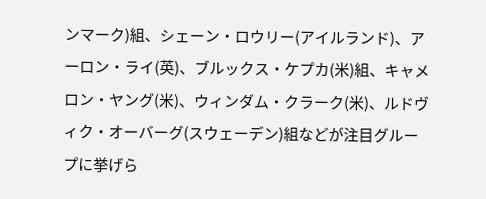ンマーク)組、シェーン・ロウリー(アイルランド)、アーロン・ライ(英)、ブルックス・ケプカ(米)組、キャメロン・ヤング(米)、ウィンダム・クラーク(米)、ルドヴィク・オーバーグ(スウェーデン)組などが注目グループに挙げら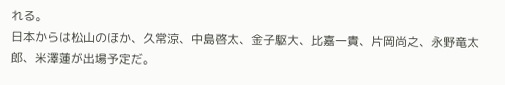れる。
日本からは松山のほか、久常涼、中島啓太、金子駆大、比嘉一貴、片岡尚之、永野竜太郎、米澤蓮が出場予定だ。